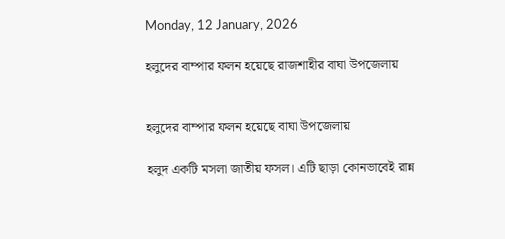Monday, 12 January, 2026

হলুদের বাম্পার ফলন হয়েছে রাজশাহীর বাঘা উপজেলায়


হলুদের বাম্পার ফলন হয়েছে বাঘা উপজেলায়

হলুদ একটি মসলা জাতীয় ফসল। এটি ছাড়া কোনভাবেই রান্ন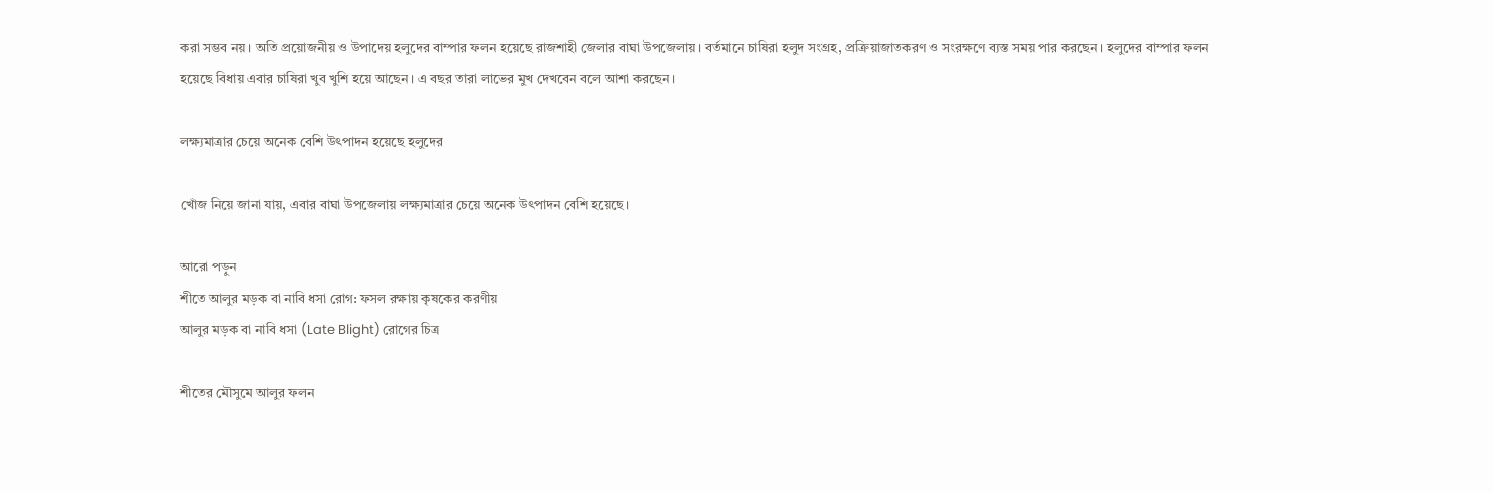করা সম্ভব নয়। অতি প্রয়োজনীয় ও উপাদেয় হলুদের বাম্পার ফলন হয়েছে রাজশাহী জেলার বাঘা উপজেলায়। বর্তমানে চাষিরা হলুদ সংগ্রহ, প্রক্রিয়াজাতকরণ ও সংরক্ষণে ব্যস্ত সময় পার করছেন। হলুদের বাম্পার ফলন হয়েছে বিধায় এবার চাষিরা খুব খুশি হয়ে আছেন। এ বছর তারা লাভের মুখ দেখবেন বলে আশা করছেন।

লক্ষ্যমাত্রার চেয়ে অনেক বেশি উৎপাদন হয়েছে হলুদের

খোঁজ নিয়ে জানা যায়, এবার বাঘা উপজেলায় লক্ষ্যমাত্রার চেয়ে অনেক উৎপাদন বেশি হয়েছে।

আরো পড়ুন
শীতে আলুর মড়ক বা নাবি ধসা রোগ: ফসল রক্ষায় কৃষকের করণীয়
আলুর মড়ক বা নাবি ধসা (Late Blight) রোগের চিত্র

শীতের মৌসুমে আলুর ফলন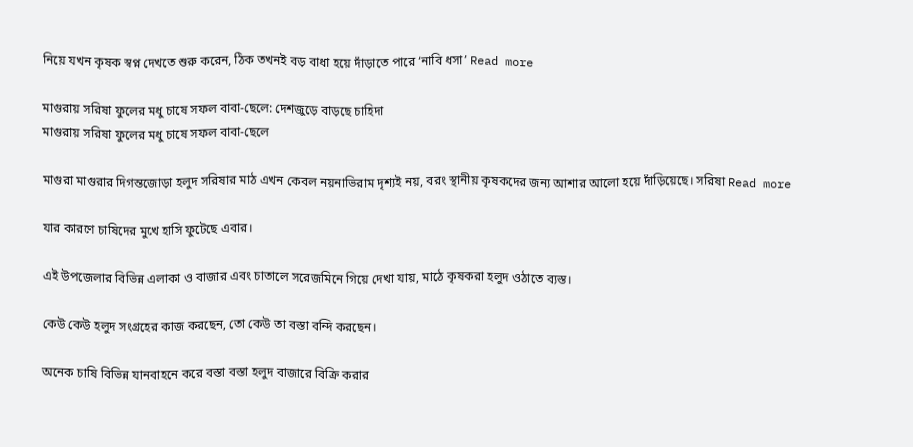নিয়ে যখন কৃষক স্বপ্ন দেখতে শুরু করেন, ঠিক তখনই বড় বাধা হয়ে দাঁড়াতে পারে ‘নাবি ধসা’ Read more

মাগুরায় সরিষা ফুলের মধু চাষে সফল বাবা-ছেলে: দেশজুড়ে বাড়ছে চাহিদা
মাগুরায় সরিষা ফুলের মধু চাষে সফল বাবা-ছেলে

মাগুরা মাগুরার দিগন্তজোড়া হলুদ সরিষার মাঠ এখন কেবল নয়নাভিরাম দৃশ্যই নয়, বরং স্থানীয় কৃষকদের জন্য আশার আলো হয়ে দাঁড়িয়েছে। সরিষা Read more

যার কারণে চাষিদের মুখে হাসি ফুটেছে এবার।

এই উপজেলার বিভিন্ন এলাকা ও বাজার এবং চাতালে সরেজমিনে গিয়ে দেখা যায়, মাঠে কৃষকরা হলুদ ওঠাতে ব্যস্ত।

কেউ কেউ হলুদ সংগ্রহের কাজ করছেন, তো কেউ তা বস্তা বন্দি করছেন।

অনেক চাষি বিভিন্ন যানবাহনে করে বস্তা বস্তা হলুদ বাজারে বিক্রি করার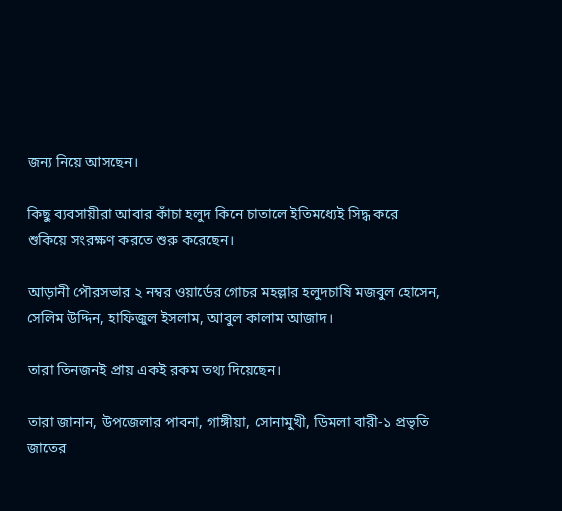জন্য নিয়ে আসছেন।

কিছু ব্যবসায়ীরা আবার কাঁচা হলুদ কিনে চাতালে ইতিমধ্যেই সিদ্ধ করে শুকিয়ে সংরক্ষণ করতে শুরু করেছেন।

আড়ানী পৌরসভার ২ নম্বর ওয়ার্ডের গোচর মহল্লার হলুদচাষি মজবুল হোসেন, সেলিম উদ্দিন, হাফিজুল ইসলাম, আবুল কালাম আজাদ।

তারা তিনজনই প্রায় একই রকম তথ্য দিয়েছেন।

তারা জানান, উপজেলার পাবনা, গাঙ্গীয়া, সোনামুখী, ডিমলা বারী-১ প্রভৃতি জাতের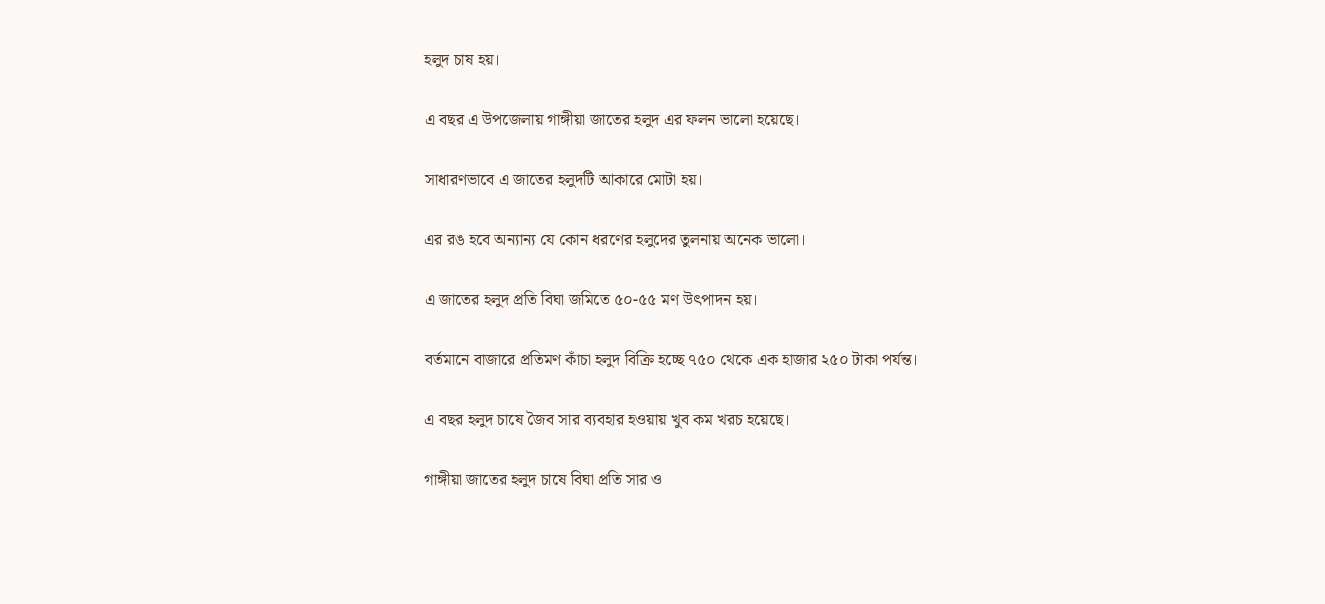হলুদ চাষ হয়।

এ বছর এ উপজেলায় গাঙ্গীয়া জাতের হলুদ এর ফলন ভালো হয়েছে।

সাধারণভাবে এ জাতের হলুদটি আকারে মোটা হয়।

এর রঙ হবে অন্যান্য যে কোন ধরণের হলুদের তুলনায় অনেক ভালো।

এ জাতের হলুদ প্রতি বিঘা জমিতে ৫০-৫৫ মণ উৎপাদন হয়।

বর্তমানে বাজারে প্রতিমণ কাঁচা হলুদ বিক্রি হচ্ছে ৭৫০ থেকে এক হাজার ২৫০ টাকা পর্যন্ত।

এ বছর হলুদ চাষে জৈব সার ব্যবহার হওয়ায় খুব কম খরচ হয়েছে।

গাঙ্গীয়া জাতের হলুদ চাষে বিঘা প্রতি সার ও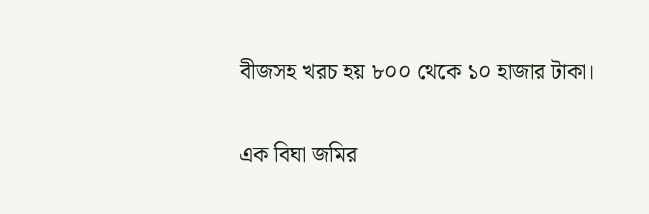বীজসহ খরচ হয় ৮০০ থেকে ১০ হাজার টাকা।

এক বিঘা জমির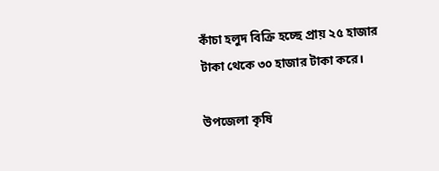কাঁচা হলুদ বিক্রি হচ্ছে প্রায় ২৫ হাজার টাকা থেকে ৩০ হাজার টাকা করে।

উপজেলা কৃষি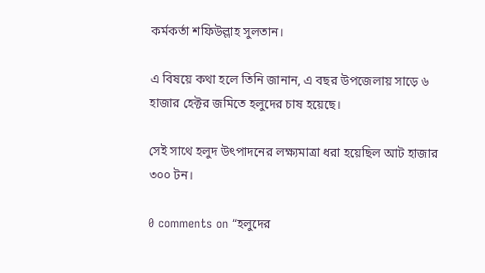কর্মকর্তা শফিউল্লাহ সুলতান।

এ বিষয়ে কথা হলে তিনি জানান, এ বছর উপজেলায় সাড়ে ৬ হাজার হেক্টর জমিতে হলুদের চাষ হয়েছে।

সেই সাথে হলুদ উৎপাদনের লক্ষ্যমাত্রা ধরা হয়েছিল আট হাজার ৩০০ টন।

0 comments on “হলুদের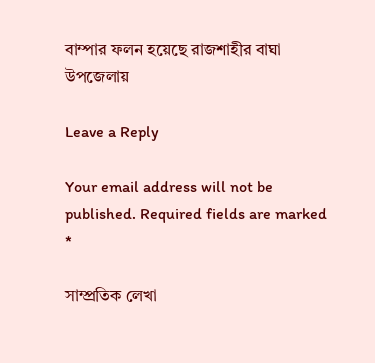বাম্পার ফলন হয়েছে রাজশাহীর বাঘা উপজেলায়

Leave a Reply

Your email address will not be published. Required fields are marked *

সাম্প্রতিক লেখা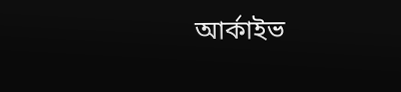আর্কাইভ